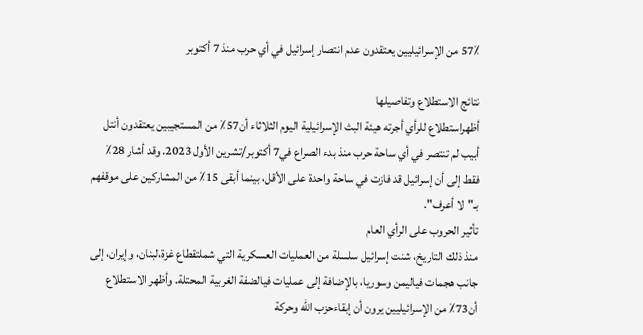57٪ من الإسرائيليين يعتقدون عدم انتصار إسرائيل في أي حرب منذ 7 أكتوبر

نتائج الاستطلاع وتفاصيلها
أظهراستطلاع للرأي أجرته هيئة البث الإسرائيلية اليوم الثلاثاء أن57٪ من المستجيبين يعتقدون أنتل أبيب لم تنتصر في أي ساحة حرب منذ بدء الصراع في7 أكتوبر/تشرين الأول 2023. وقد أشار 28٪ فقط إلى أن إسرائيل قد فازت في ساحة واحدة على الأقل، بينما أبقى 15٪ من المشاركين على موقفهم بـ"لا أعرف".
تأثير الحروب على الرأي العام
منذ ذلك التاريخ، شنت إسرائيل سلسلة من العمليات العسكرية التي شملتقطاع غزة،لبنان، وإيران، إلى جانب هجمات فياليمن وسوريا، بالإضافة إلى عمليات فيالضفة الغربية المحتلة. وأظهر الاستطلاع أن73٪ من الإسرائيليين يرون أن إبقاءحزب الله وحركة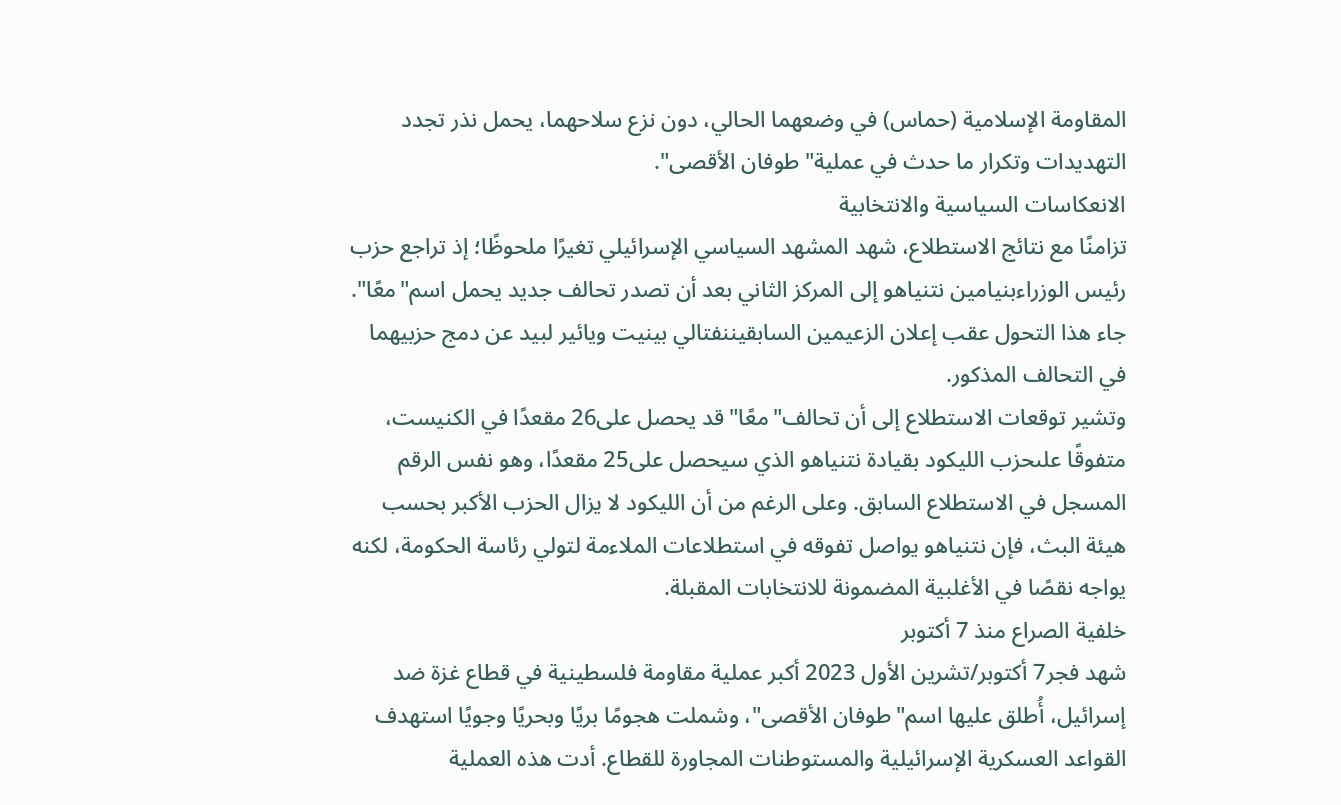المقاومة الإسلامية (حماس) في وضعهما الحالي، دون نزع سلاحهما، يحمل نذر تجدد التهديدات وتكرار ما حدث في عملية"طوفان الأقصى".
الانعكاسات السياسية والانتخابية
تزامنًا مع نتائج الاستطلاع، شهد المشهد السياسي الإسرائيلي تغيرًا ملحوظًا؛ إذ تراجع حزب رئيس الوزراءبنيامين نتنياهو إلى المركز الثاني بعد أن تصدر تحالف جديد يحمل اسم"معًا". جاء هذا التحول عقب إعلان الزعيمين السابقيننفتالي بينيت ويائير لبيد عن دمج حزبيهما في التحالف المذكور.
وتشير توقعات الاستطلاع إلى أن تحالف"معًا" قد يحصل على26 مقعدًا في الكنيست، متفوقًا علىحزب الليكود بقيادة نتنياهو الذي سيحصل على25 مقعدًا، وهو نفس الرقم المسجل في الاستطلاع السابق. وعلى الرغم من أن الليكود لا يزال الحزب الأكبر بحسب هيئة البث، فإن نتنياهو يواصل تفوقه في استطلاعات الملاءمة لتولي رئاسة الحكومة، لكنه يواجه نقصًا في الأغلبية المضمونة للانتخابات المقبلة.
خلفية الصراع منذ 7 أكتوبر
شهد فجر7 أكتوبر/تشرين الأول 2023 أكبر عملية مقاومة فلسطينية في قطاع غزة ضد إسرائيل، أُطلق عليها اسم"طوفان الأقصى"، وشملت هجومًا بريًا وبحريًا وجويًا استهدف القواعد العسكرية الإسرائيلية والمستوطنات المجاورة للقطاع. أدت هذه العملية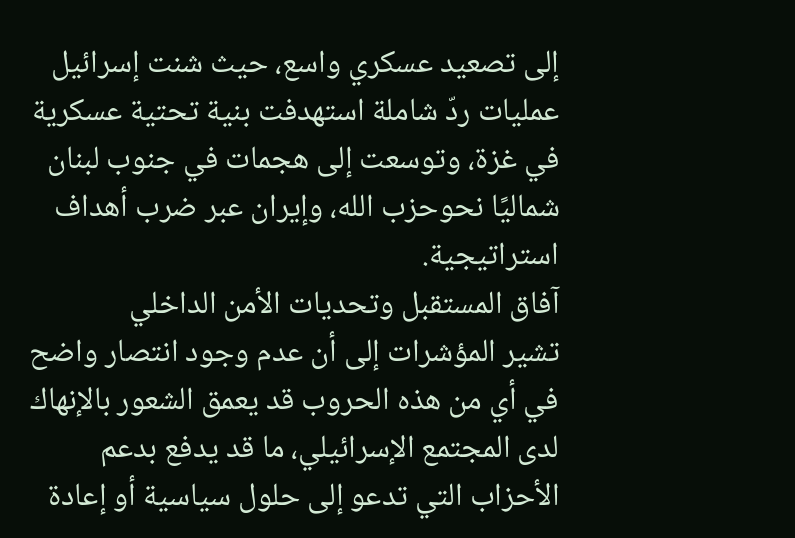إلى تصعيد عسكري واسع، حيث شنت إسرائيل عمليات ردّ شاملة استهدفت بنية تحتية عسكرية في غزة، وتوسعت إلى هجمات في جنوب لبنان شماليًا نحوحزب الله، وإيران عبر ضرب أهداف استراتيجية.
آفاق المستقبل وتحديات الأمن الداخلي
تشير المؤشرات إلى أن عدم وجود انتصار واضح في أي من هذه الحروب قد يعمق الشعور بالإنهاك لدى المجتمع الإسرائيلي، ما قد يدفع بدعم الأحزاب التي تدعو إلى حلول سياسية أو إعادة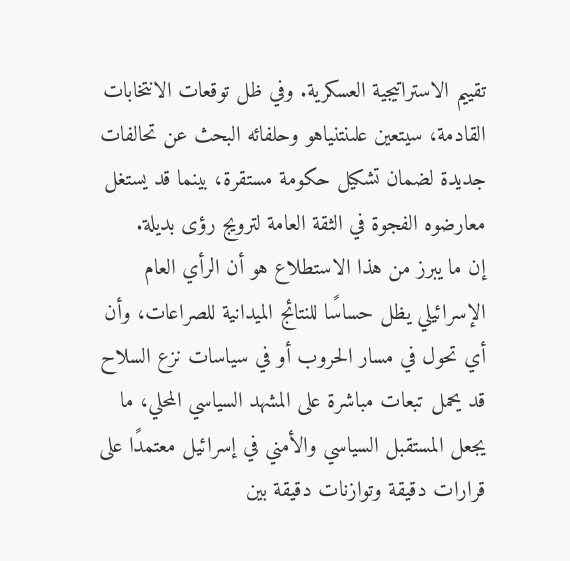تقييم الاستراتيجية العسكرية. وفي ظل توقعات الانتخابات القادمة، سيتعين علىنتنياهو وحلفائه البحث عن تحالفات جديدة لضمان تشكيل حكومة مستقرة، بينما قد يستغل معارضوه الفجوة في الثقة العامة لترويج رؤى بديلة.
إن ما يبرز من هذا الاستطلاع هو أن الرأي العام الإسرائيلي يظل حساسًا للنتائج الميدانية للصراعات، وأن أي تحول في مسار الحروب أو في سياسات نزع السلاح قد يحمل تبعات مباشرة على المشهد السياسي المحلي، ما يجعل المستقبل السياسي والأمني في إسرائيل معتمدًا على قرارات دقيقة وتوازنات دقيقة بين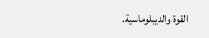القوة والديبلوماسية.